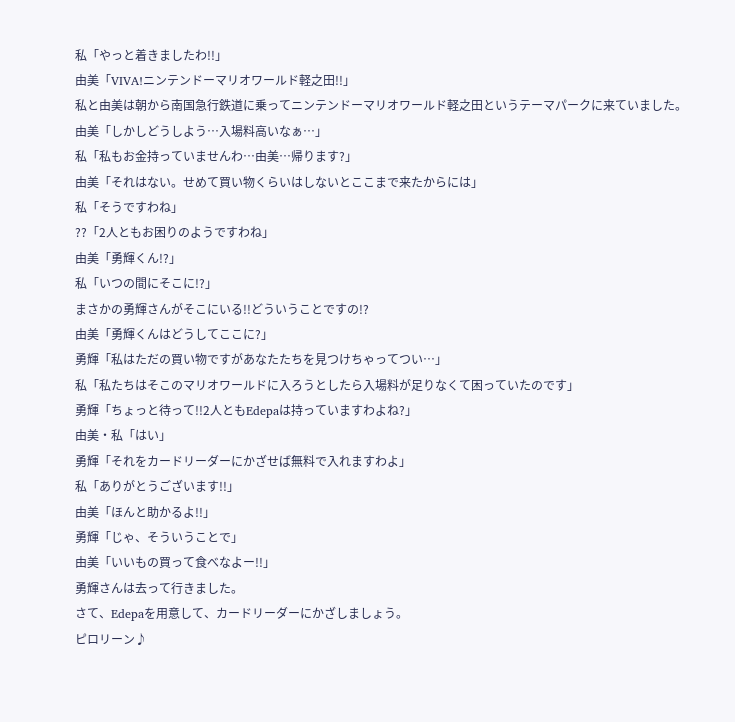私「やっと着きましたわ!!」
由美「VIVA!ニンテンドーマリオワールド軽之田!!」
私と由美は朝から南国急行鉄道に乗ってニンテンドーマリオワールド軽之田というテーマパークに来ていました。
由美「しかしどうしよう…入場料高いなぁ…」
私「私もお金持っていませんわ…由美…帰ります?」
由美「それはない。せめて買い物くらいはしないとここまで来たからには」
私「そうですわね」
??「2人ともお困りのようですわね」
由美「勇輝くん!?」
私「いつの間にそこに!?」
まさかの勇輝さんがそこにいる!!どういうことですの!?
由美「勇輝くんはどうしてここに?」
勇輝「私はただの買い物ですがあなたたちを見つけちゃってつい…」
私「私たちはそこのマリオワールドに入ろうとしたら入場料が足りなくて困っていたのです」
勇輝「ちょっと待って!!2人ともEdepaは持っていますわよね?」
由美・私「はい」
勇輝「それをカードリーダーにかざせば無料で入れますわよ」
私「ありがとうございます!!」
由美「ほんと助かるよ!!」
勇輝「じゃ、そういうことで」
由美「いいもの買って食べなよー!!」
勇輝さんは去って行きました。
さて、Edepaを用意して、カードリーダーにかざしましょう。
ピロリーン♪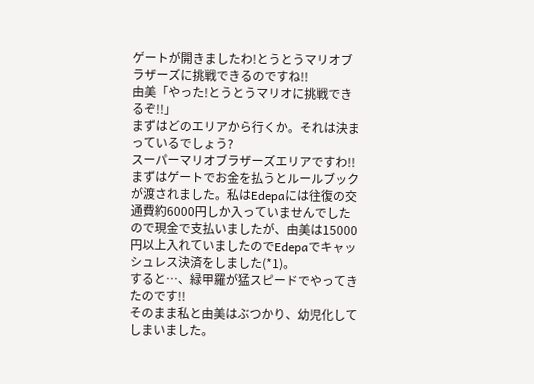ゲートが開きましたわ!とうとうマリオブラザーズに挑戦できるのですね!!
由美「やった!とうとうマリオに挑戦できるぞ!!」
まずはどのエリアから行くか。それは決まっているでしょう?
スーパーマリオブラザーズエリアですわ!!
まずはゲートでお金を払うとルールブックが渡されました。私はEdepaには往復の交通費約6000円しか入っていませんでしたので現金で支払いましたが、由美は15000円以上入れていましたのでEdepaでキャッシュレス決済をしました(*1)。
すると…、緑甲羅が猛スピードでやってきたのです!!
そのまま私と由美はぶつかり、幼児化してしまいました。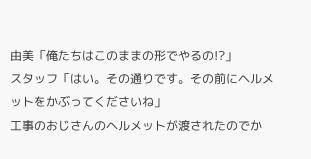由美「俺たちはこのままの形でやるの!?」
スタッフ「はい。その通りです。その前にヘルメットをかぶってくださいね」
工事のおじさんのヘルメットが渡されたのでか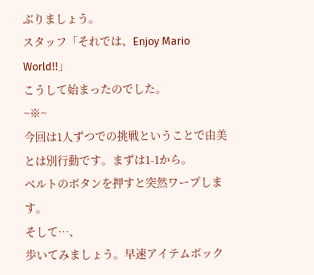ぶりましょう。
スタッフ「それでは、Enjoy Mario World!!」
こうして始まったのでした。
~※~
今回は1人ずつでの挑戦ということで由美とは別行動です。まずは1-1から。
ベルトのボタンを押すと突然ワープします。
そして…、
歩いてみましょう。早速アイテムボック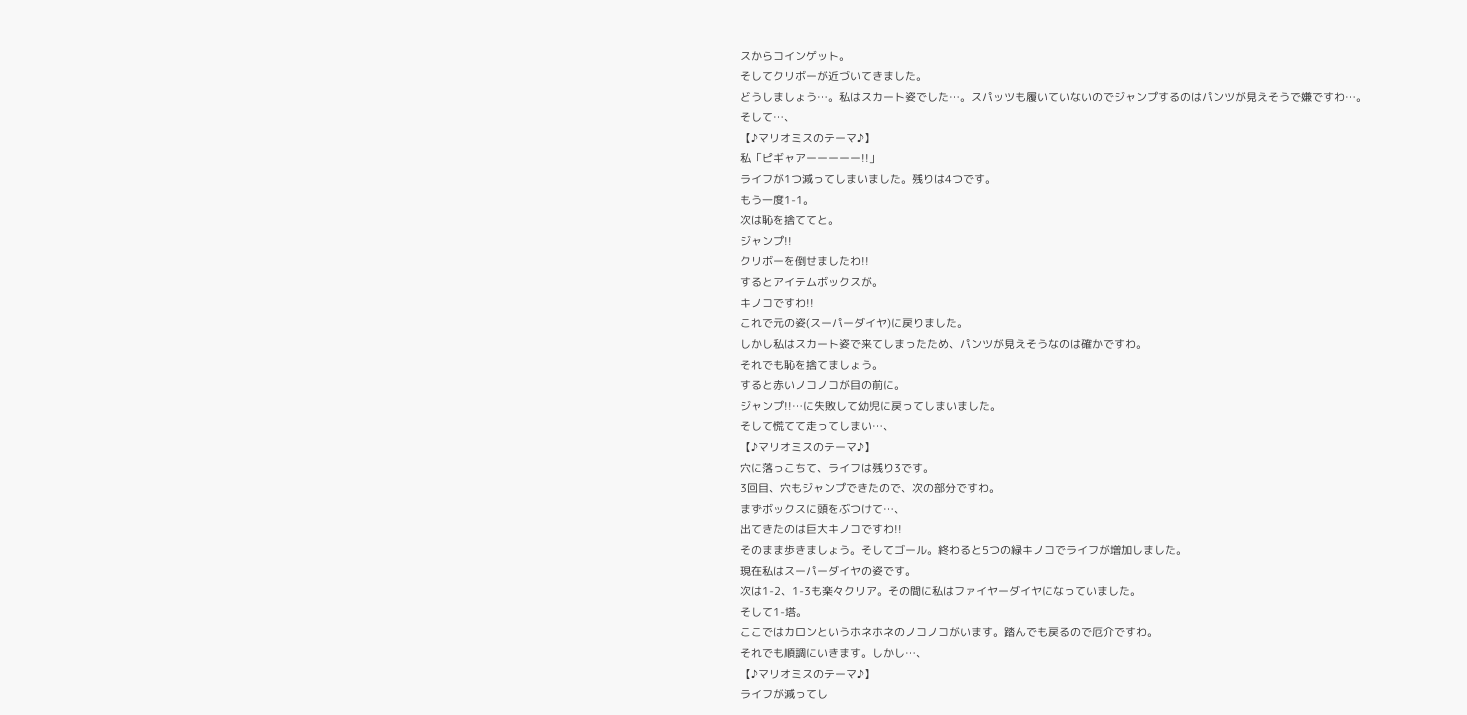スからコインゲット。
そしてクリボーが近づいてきました。
どうしましょう…。私はスカート姿でした…。スパッツも履いていないのでジャンプするのはパンツが見えそうで嫌ですわ…。
そして…、
【♪マリオミスのテーマ♪】
私「ピギャアーーーーー!!」
ライフが1つ減ってしまいました。残りは4つです。
もう一度1-1。
次は恥を捨ててと。
ジャンプ!!
クリボーを倒せましたわ!!
するとアイテムボックスが。
キノコですわ!!
これで元の姿(スーパーダイヤ)に戻りました。
しかし私はスカート姿で来てしまったため、パンツが見えそうなのは確かですわ。
それでも恥を捨てましょう。
すると赤いノコノコが目の前に。
ジャンプ!!…に失敗して幼児に戻ってしまいました。
そして慌てて走ってしまい…、
【♪マリオミスのテーマ♪】
穴に落っこちて、ライフは残り3です。
3回目、穴もジャンプできたので、次の部分ですわ。
まずボックスに頭をぶつけて…、
出てきたのは巨大キノコですわ!!
そのまま歩きましょう。そしてゴール。終わると5つの緑キノコでライフが増加しました。
現在私はスーパーダイヤの姿です。
次は1-2、1-3も楽々クリア。その間に私はファイヤーダイヤになっていました。
そして1-塔。
ここではカロンというホネホネのノコノコがいます。踏んでも戻るので厄介ですわ。
それでも順調にいきます。しかし…、
【♪マリオミスのテーマ♪】
ライフが減ってし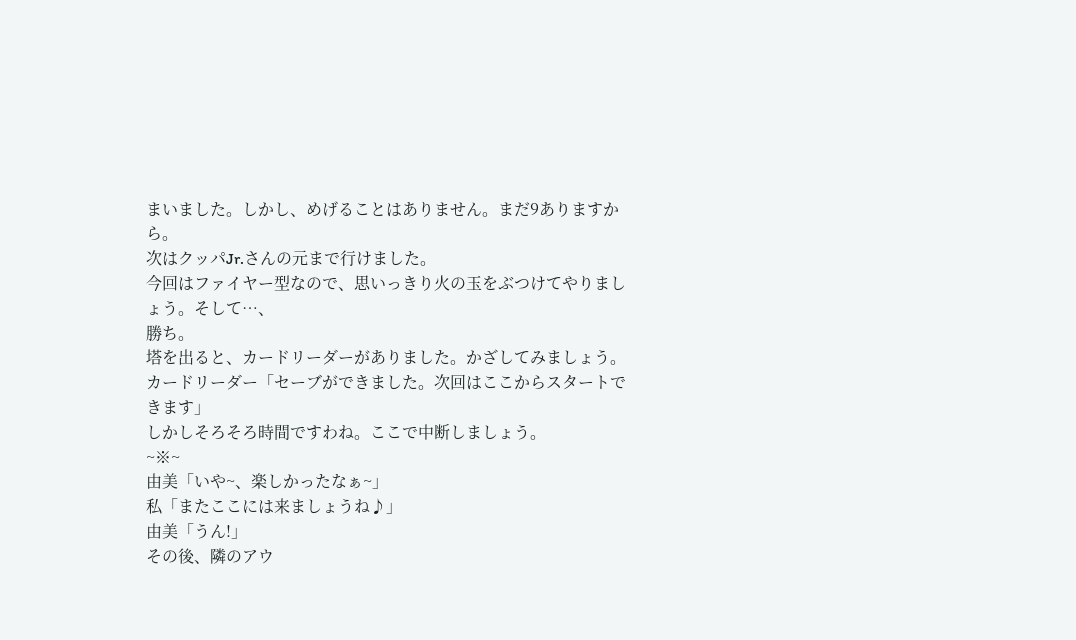まいました。しかし、めげることはありません。まだ9ありますから。
次はクッパJr.さんの元まで行けました。
今回はファイヤー型なので、思いっきり火の玉をぶつけてやりましょう。そして…、
勝ち。
塔を出ると、カードリーダーがありました。かざしてみましょう。
カードリーダー「セーブができました。次回はここからスタートできます」
しかしそろそろ時間ですわね。ここで中断しましょう。
~※~
由美「いや~、楽しかったなぁ~」
私「またここには来ましょうね♪」
由美「うん!」
その後、隣のアウ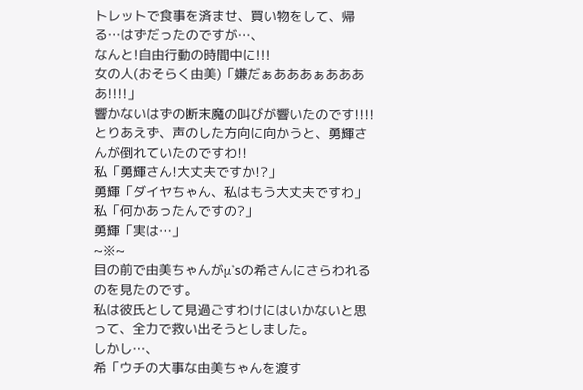トレットで食事を済ませ、買い物をして、帰る…はずだったのですが…、
なんと!自由行動の時間中に!!!
女の人(おそらく由美)「嫌だぁあああぁああああ!!!!」
響かないはずの断末魔の叫びが響いたのです!!!!
とりあえず、声のした方向に向かうと、勇輝さんが倒れていたのですわ!!
私「勇輝さん!大丈夫ですか!?」
勇輝「ダイヤちゃん、私はもう大丈夫ですわ」
私「何かあったんですの?」
勇輝「実は…」
~※~
目の前で由美ちゃんがμ'sの希さんにさらわれるのを見たのです。
私は彼氏として見過ごすわけにはいかないと思って、全力で救い出そうとしました。
しかし…、
希「ウチの大事な由美ちゃんを渡す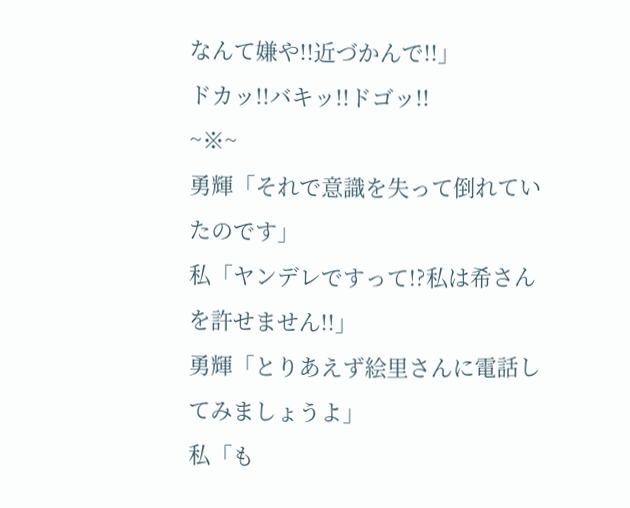なんて嫌や!!近づかんで!!」
ドカッ!!バキッ!!ドゴッ!!
~※~
勇輝「それで意識を失って倒れていたのです」
私「ヤンデレですって!?私は希さんを許せません!!」
勇輝「とりあえず絵里さんに電話してみましょうよ」
私「も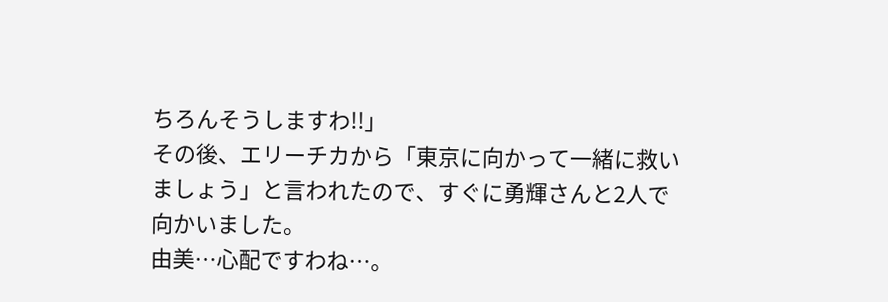ちろんそうしますわ!!」
その後、エリーチカから「東京に向かって一緒に救いましょう」と言われたので、すぐに勇輝さんと2人で向かいました。
由美…心配ですわね…。